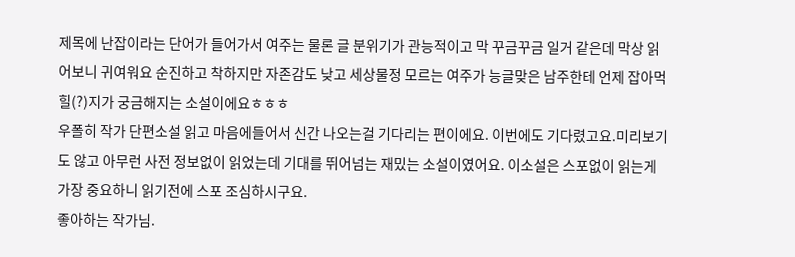제목에 난잡이라는 단어가 들어가서 여주는 물론 글 분위기가 관능적이고 막 꾸금꾸금 일거 같은데 막상 읽어보니 귀여워요 순진하고 착하지만 자존감도 낮고 세상물정 모르는 여주가 능글맞은 남주한테 언제 잡아먹힐(?)지가 궁금해지는 소설이에요ㅎㅎㅎ
우폴히 작가 단편소설 읽고 마음에들어서 신간 나오는걸 기다리는 편이에요. 이번에도 기다렸고요.미리보기도 않고 아무런 사전 정보없이 읽었는데 기대를 뛰어넘는 재밌는 소설이였어요. 이소설은 스포없이 읽는게 가장 중요하니 읽기전에 스포 조심하시구요.
좋아하는 작가님.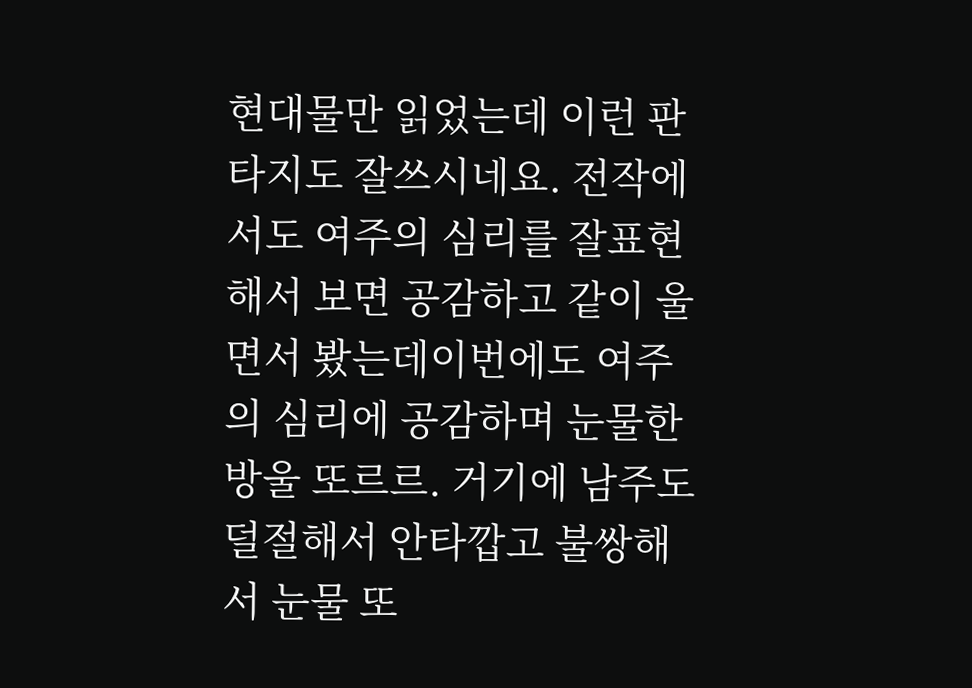현대물만 읽었는데 이런 판타지도 잘쓰시네요. 전작에서도 여주의 심리를 잘표현해서 보면 공감하고 같이 울면서 봤는데이번에도 여주의 심리에 공감하며 눈물한방울 또르르. 거기에 남주도 덜절해서 안타깝고 불쌍해서 눈물 또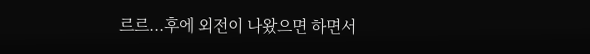르르...후에 외전이 나왔으면 하면서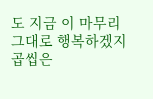도 지금 이 마무리그대로 행복하겠지 곱씹은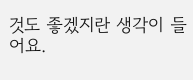것도 좋겠지란 생각이 들어요.